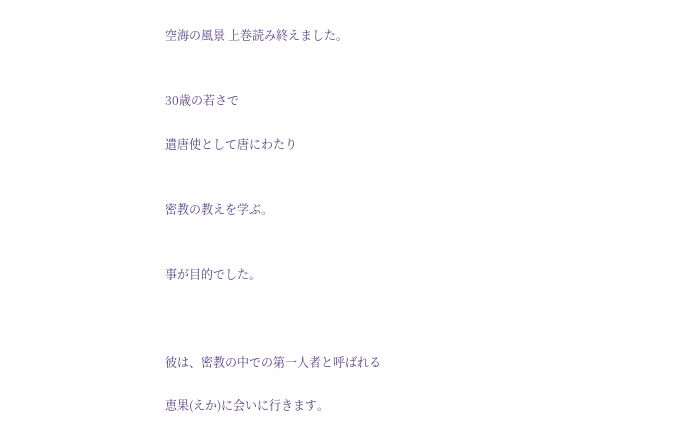空海の風景 上巻読み終えました。


30歳の若さで

遣唐使として唐にわたり


密教の教えを学ぶ。


事が目的でした。



彼は、密教の中での第一人者と呼ばれる

恵果(えか)に会いに行きます。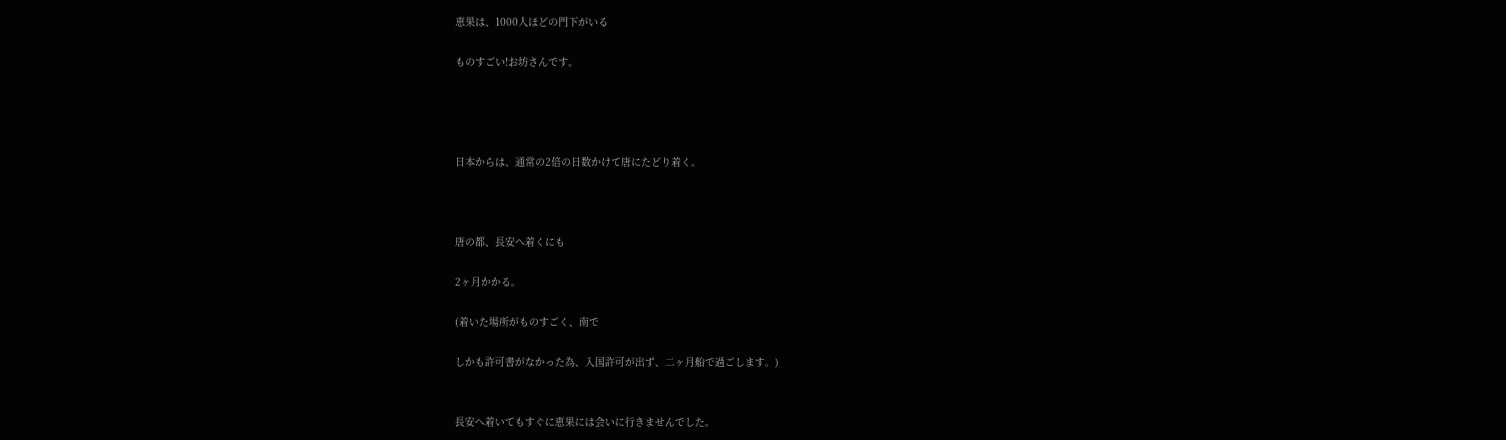恵果は、1000人ほどの門下がいる

ものすごい!お坊さんです。




日本からは、通常の2倍の日数かけて唐にたどり着く。



唐の都、長安へ着くにも

2ヶ月かかる。

(着いた場所がものすごく、南で

しかも許可書がなかった為、入国許可が出ず、二ヶ月船で過ごします。)


長安へ着いてもすぐに恵果には会いに行きませんでした。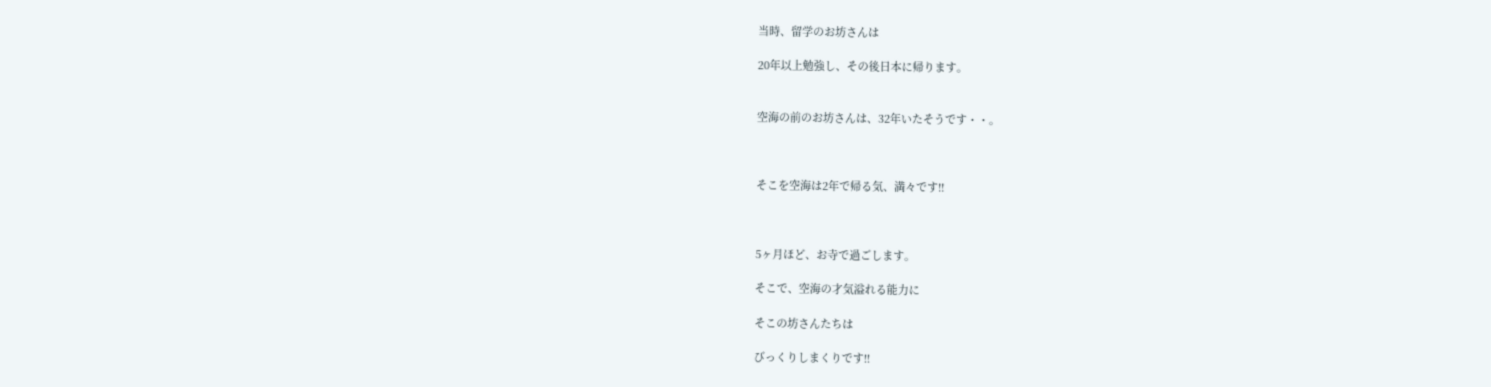当時、留学のお坊さんは

20年以上勉強し、その後日本に帰ります。


空海の前のお坊さんは、32年いたそうです・・。



そこを空海は2年で帰る気、満々です!!



5ヶ月ほど、お寺で過ごします。

そこで、空海の才気溢れる能力に

そこの坊さんたちは

びっくりしまくりです!!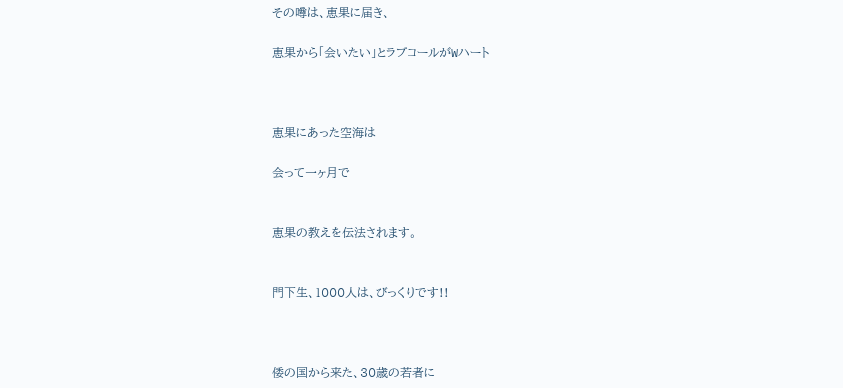その噂は、恵果に届き、

恵果から「会いたい」とラブコールがWハート



恵果にあった空海は

会って一ヶ月で


恵果の教えを伝法されます。


門下生、1000人は、びっくりです!!



倭の国から来た、30歳の若者に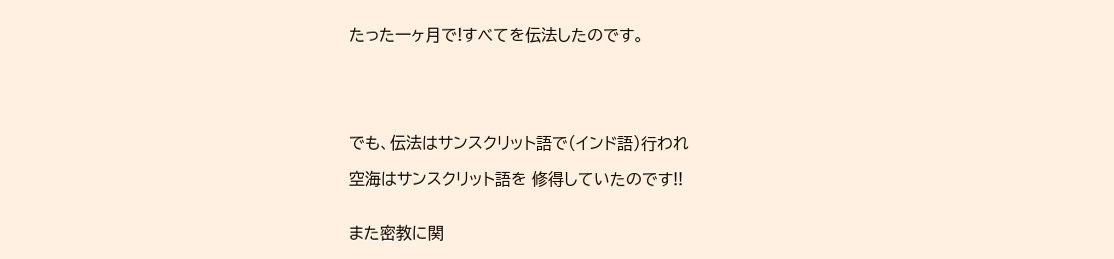たった一ヶ月で!すべてを伝法したのです。





でも、伝法はサンスクリット語で(インド語)行われ

空海はサンスクリット語を 修得していたのです!!


また密教に関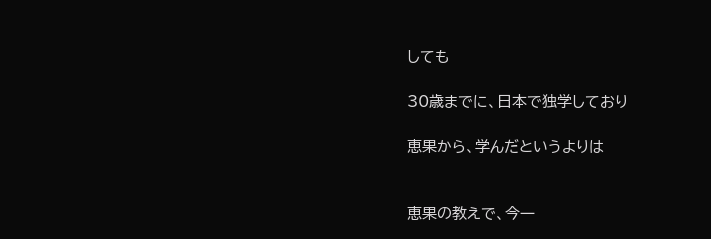しても

30歳までに、日本で独学しており

恵果から、学んだというよりは


恵果の教えで、今一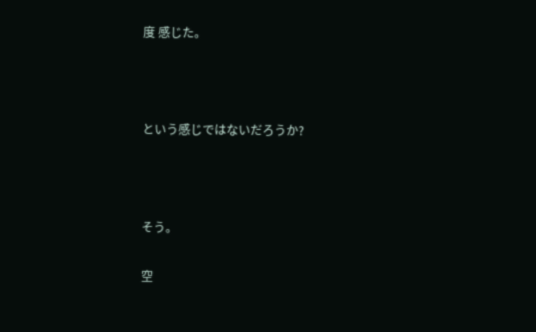度 感じた。



という感じではないだろうか?



そう。

空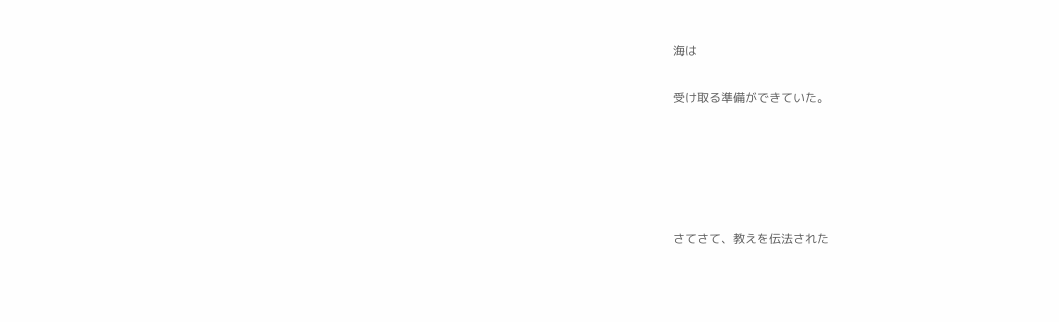海は

受け取る準備ができていた。





さてさて、教えを伝法された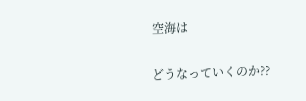空海は

どうなっていくのか??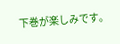下巻が楽しみです。